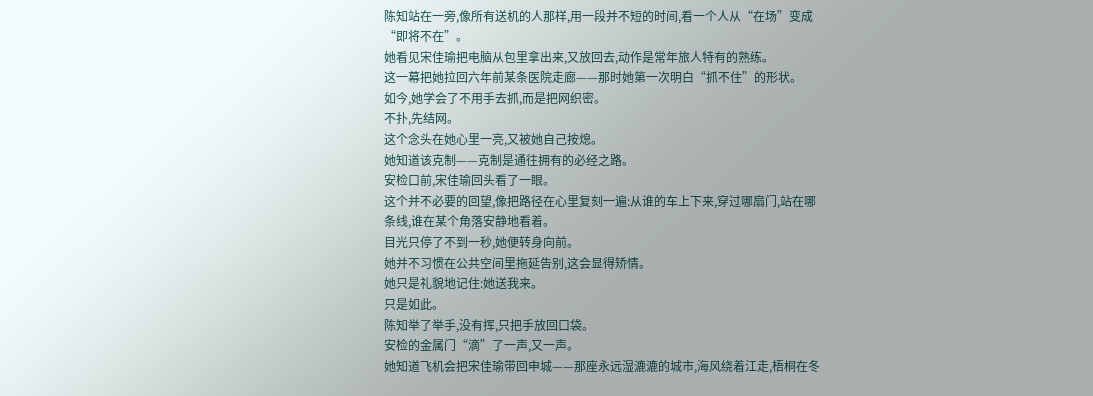陈知站在一旁,像所有送机的人那样,用一段并不短的时间,看一个人从“在场”变成“即将不在”。
她看见宋佳瑜把电脑从包里拿出来,又放回去,动作是常年旅人特有的熟练。
这一幕把她拉回六年前某条医院走廊——那时她第一次明白“抓不住”的形状。
如今,她学会了不用手去抓,而是把网织密。
不扑,先结网。
这个念头在她心里一亮,又被她自己按熄。
她知道该克制——克制是通往拥有的必经之路。
安检口前,宋佳瑜回头看了一眼。
这个并不必要的回望,像把路径在心里复刻一遍:从谁的车上下来,穿过哪扇门,站在哪条线,谁在某个角落安静地看着。
目光只停了不到一秒,她便转身向前。
她并不习惯在公共空间里拖延告别,这会显得矫情。
她只是礼貌地记住:她送我来。
只是如此。
陈知举了举手,没有挥,只把手放回口袋。
安检的金属门“滴”了一声,又一声。
她知道飞机会把宋佳瑜带回申城——那座永远湿漉漉的城市,海风绕着江走,梧桐在冬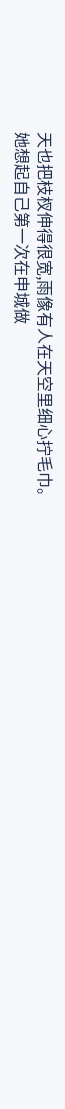天也把枝杈伸得很宽,雨像有人在天空里细心拧毛巾。
她想起自己第一次在申城做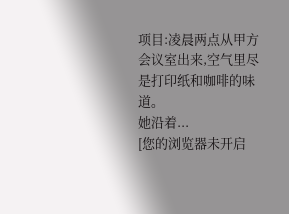项目:凌晨两点从甲方会议室出来,空气里尽是打印纸和咖啡的味道。
她沿着...
[您的浏览器未开启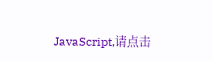JavaScript,请点击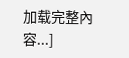加载完整內容...]